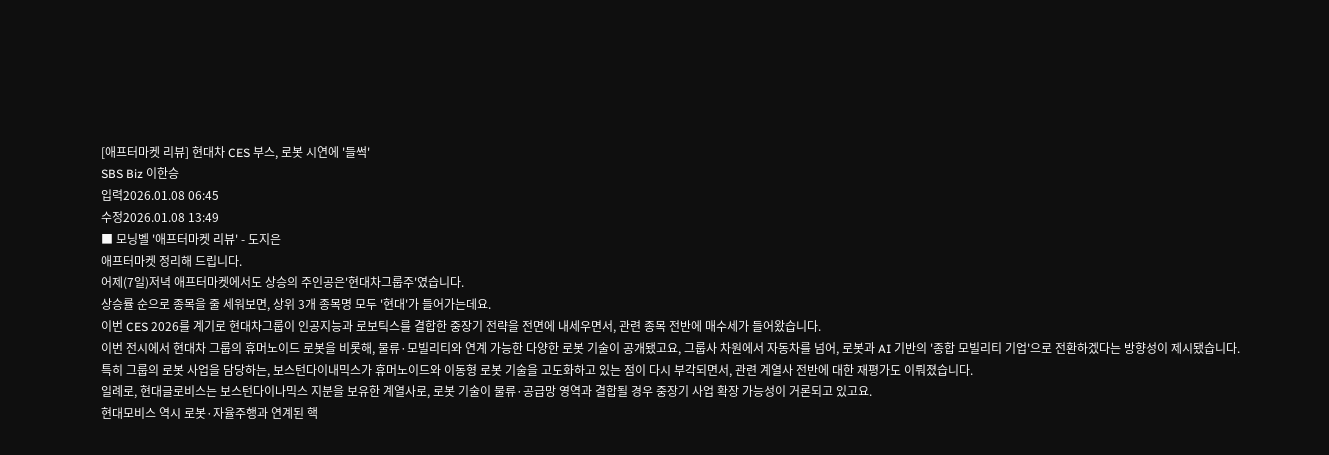[애프터마켓 리뷰] 현대차 CES 부스, 로봇 시연에 '들썩'
SBS Biz 이한승
입력2026.01.08 06:45
수정2026.01.08 13:49
■ 모닝벨 '애프터마켓 리뷰' - 도지은
애프터마켓 정리해 드립니다.
어제(7일)저녁 애프터마켓에서도 상승의 주인공은'현대차그룹주'였습니다.
상승률 순으로 종목을 줄 세워보면, 상위 3개 종목명 모두 '현대'가 들어가는데요.
이번 CES 2026를 계기로 현대차그룹이 인공지능과 로보틱스를 결합한 중장기 전략을 전면에 내세우면서, 관련 종목 전반에 매수세가 들어왔습니다.
이번 전시에서 현대차 그룹의 휴머노이드 로봇을 비롯해, 물류·모빌리티와 연계 가능한 다양한 로봇 기술이 공개됐고요, 그룹사 차원에서 자동차를 넘어, 로봇과 AI 기반의 '종합 모빌리티 기업'으로 전환하겠다는 방향성이 제시됐습니다.
특히 그룹의 로봇 사업을 담당하는, 보스턴다이내믹스가 휴머노이드와 이동형 로봇 기술을 고도화하고 있는 점이 다시 부각되면서, 관련 계열사 전반에 대한 재평가도 이뤄졌습니다.
일례로, 현대글로비스는 보스턴다이나믹스 지분을 보유한 계열사로, 로봇 기술이 물류·공급망 영역과 결합될 경우 중장기 사업 확장 가능성이 거론되고 있고요.
현대모비스 역시 로봇·자율주행과 연계된 핵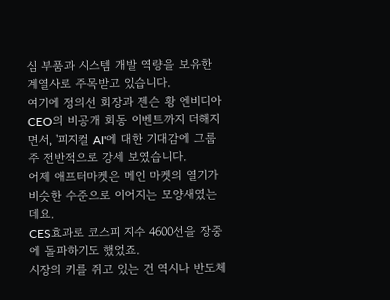심 부품과 시스템 개발 역량을 보유한 계열사로 주목받고 있습니다.
여기에 정의선 회장과 젠슨 황 엔비디아 CEO의 비공개 회동 이벤트까지 더해지면서, '피지컬 AI'에 대한 기대감에 그룹주 전반적으로 강세 보였습니다.
어제 애프터마켓은 메인 마켓의 열기가 비슷한 수준으로 이어지는 모양새였는데요.
CES효과로 코스피 지수 4600선을 장중에 돌파하기도 했었죠.
시장의 키를 쥐고 있는 건 역시나 반도체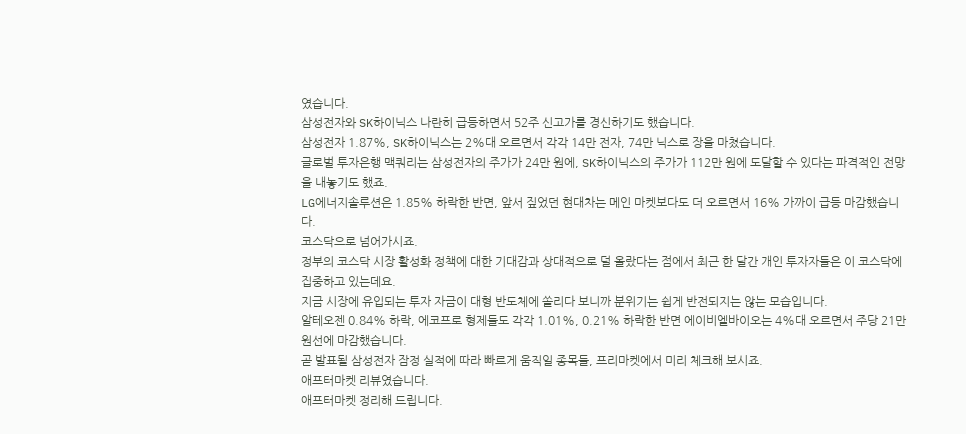였습니다.
삼성전자와 SK하이닉스 나란히 급등하면서 52주 신고가를 경신하기도 했습니다.
삼성전자 1.87%, SK하이닉스는 2%대 오르면서 각각 14만 전자, 74만 닉스로 장을 마쳤습니다.
글로벌 투자은행 맥쿼리는 삼성전자의 주가가 24만 원에, SK하이닉스의 주가가 112만 원에 도달할 수 있다는 파격적인 전망을 내놓기도 했죠.
LG에너지솔루션은 1.85% 하락한 반면, 앞서 짚었던 현대차는 메인 마켓보다도 더 오르면서 16% 가까이 급등 마감했습니다.
코스닥으로 넘어가시죠.
정부의 코스닥 시장 활성화 정책에 대한 기대감과 상대적으로 덜 올랐다는 점에서 최근 한 달간 개인 투자자들은 이 코스닥에 집중하고 있는데요.
지금 시장에 유입되는 투자 자금이 대형 반도체에 쏠리다 보니까 분위기는 쉽게 반전되지는 않는 모습입니다.
알테오젠 0.84% 하락, 에코프로 형제들도 각각 1.01%, 0.21% 하락한 반면 에이비엘바이오는 4%대 오르면서 주당 21만 원선에 마감했습니다.
곧 발표될 삼성전자 잠정 실적에 따라 빠르게 움직일 종목들, 프리마켓에서 미리 체크해 보시죠.
애프터마켓 리뷰였습니다.
애프터마켓 정리해 드립니다.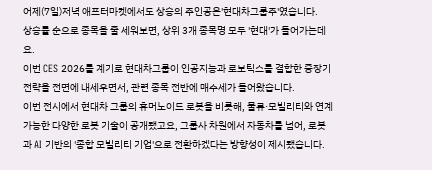어제(7일)저녁 애프터마켓에서도 상승의 주인공은'현대차그룹주'였습니다.
상승률 순으로 종목을 줄 세워보면, 상위 3개 종목명 모두 '현대'가 들어가는데요.
이번 CES 2026를 계기로 현대차그룹이 인공지능과 로보틱스를 결합한 중장기 전략을 전면에 내세우면서, 관련 종목 전반에 매수세가 들어왔습니다.
이번 전시에서 현대차 그룹의 휴머노이드 로봇을 비롯해, 물류·모빌리티와 연계 가능한 다양한 로봇 기술이 공개됐고요, 그룹사 차원에서 자동차를 넘어, 로봇과 AI 기반의 '종합 모빌리티 기업'으로 전환하겠다는 방향성이 제시됐습니다.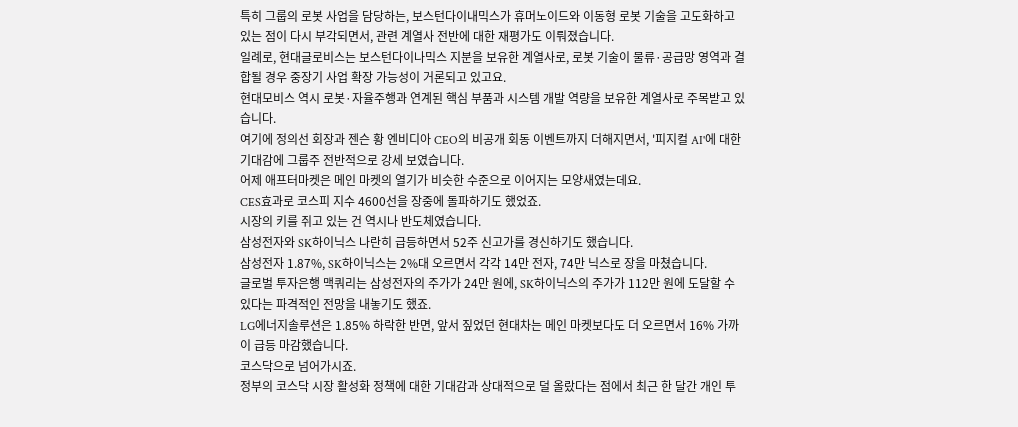특히 그룹의 로봇 사업을 담당하는, 보스턴다이내믹스가 휴머노이드와 이동형 로봇 기술을 고도화하고 있는 점이 다시 부각되면서, 관련 계열사 전반에 대한 재평가도 이뤄졌습니다.
일례로, 현대글로비스는 보스턴다이나믹스 지분을 보유한 계열사로, 로봇 기술이 물류·공급망 영역과 결합될 경우 중장기 사업 확장 가능성이 거론되고 있고요.
현대모비스 역시 로봇·자율주행과 연계된 핵심 부품과 시스템 개발 역량을 보유한 계열사로 주목받고 있습니다.
여기에 정의선 회장과 젠슨 황 엔비디아 CEO의 비공개 회동 이벤트까지 더해지면서, '피지컬 AI'에 대한 기대감에 그룹주 전반적으로 강세 보였습니다.
어제 애프터마켓은 메인 마켓의 열기가 비슷한 수준으로 이어지는 모양새였는데요.
CES효과로 코스피 지수 4600선을 장중에 돌파하기도 했었죠.
시장의 키를 쥐고 있는 건 역시나 반도체였습니다.
삼성전자와 SK하이닉스 나란히 급등하면서 52주 신고가를 경신하기도 했습니다.
삼성전자 1.87%, SK하이닉스는 2%대 오르면서 각각 14만 전자, 74만 닉스로 장을 마쳤습니다.
글로벌 투자은행 맥쿼리는 삼성전자의 주가가 24만 원에, SK하이닉스의 주가가 112만 원에 도달할 수 있다는 파격적인 전망을 내놓기도 했죠.
LG에너지솔루션은 1.85% 하락한 반면, 앞서 짚었던 현대차는 메인 마켓보다도 더 오르면서 16% 가까이 급등 마감했습니다.
코스닥으로 넘어가시죠.
정부의 코스닥 시장 활성화 정책에 대한 기대감과 상대적으로 덜 올랐다는 점에서 최근 한 달간 개인 투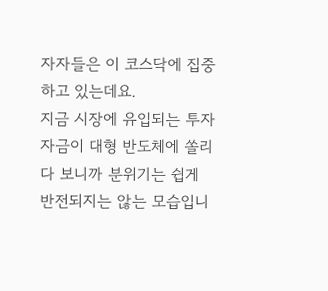자자들은 이 코스닥에 집중하고 있는데요.
지금 시장에 유입되는 투자 자금이 대형 반도체에 쏠리다 보니까 분위기는 쉽게 반전되지는 않는 모습입니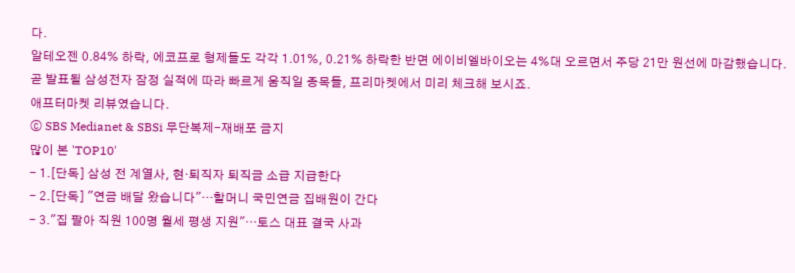다.
알테오젠 0.84% 하락, 에코프로 형제들도 각각 1.01%, 0.21% 하락한 반면 에이비엘바이오는 4%대 오르면서 주당 21만 원선에 마감했습니다.
곧 발표될 삼성전자 잠정 실적에 따라 빠르게 움직일 종목들, 프리마켓에서 미리 체크해 보시죠.
애프터마켓 리뷰였습니다.
ⓒ SBS Medianet & SBSi 무단복제-재배포 금지
많이 본 'TOP10'
- 1.[단독] 삼성 전 계열사, 현·퇴직자 퇴직금 소급 지급한다
- 2.[단독] "연금 배달 왔습니다"…할머니 국민연금 집배원이 간다
- 3."집 팔아 직원 100명 월세 평생 지원"…토스 대표 결국 사과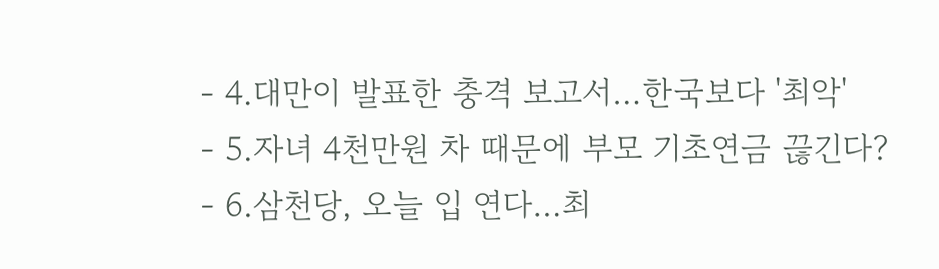- 4.대만이 발표한 충격 보고서…한국보다 '최악'
- 5.자녀 4천만원 차 때문에 부모 기초연금 끊긴다?
- 6.삼천당, 오늘 입 연다…최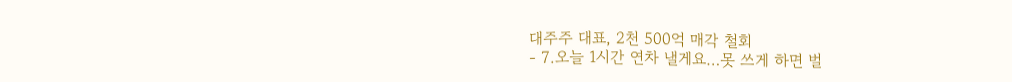대주주 대표, 2천 500억 매각 철회
- 7.오늘 1시간 연차 낼게요…못 쓰게 하면 벌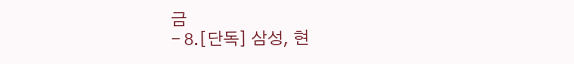금
- 8.[단독] 삼성, 현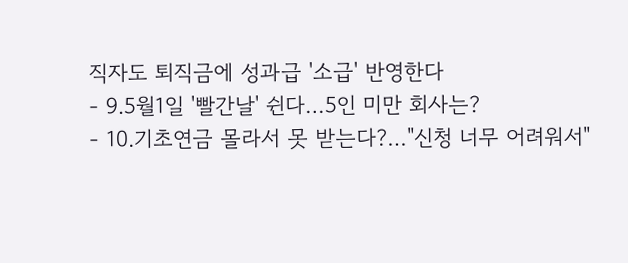직자도 퇴직금에 성과급 '소급' 반영한다
- 9.5월1일 '빨간날' 쉰다…5인 미만 회사는?
- 10.기초연금 몰라서 못 받는다?…"신청 너무 어려워서"